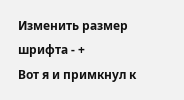Изменить размер шрифта - +
Вот я и примкнул к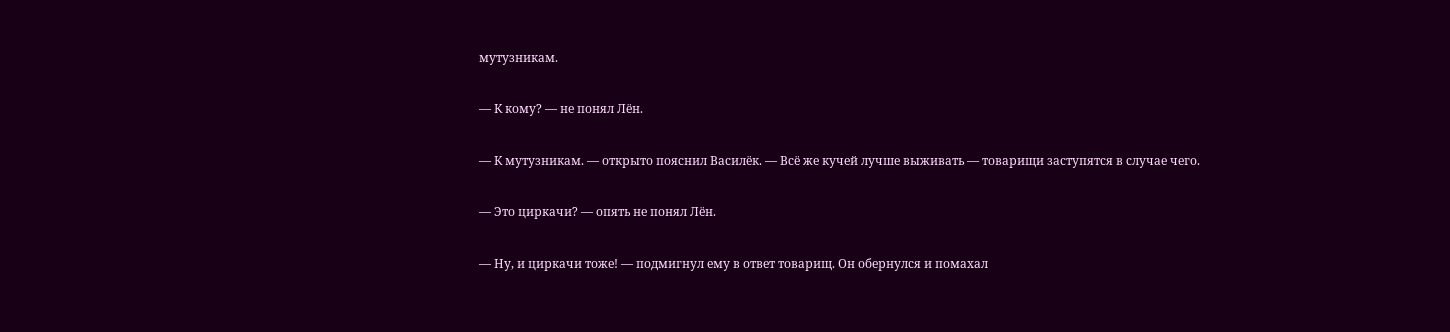мутузникам.

— К кому? — не понял Лён.

— К мутузникам. — открыто пояснил Василёк. — Всё же кучей лучше выживать — товарищи заступятся в случае чего.

— Это циркачи? — опять не понял Лён.

— Ну, и циркачи тоже! — подмигнул ему в ответ товарищ. Он обернулся и помахал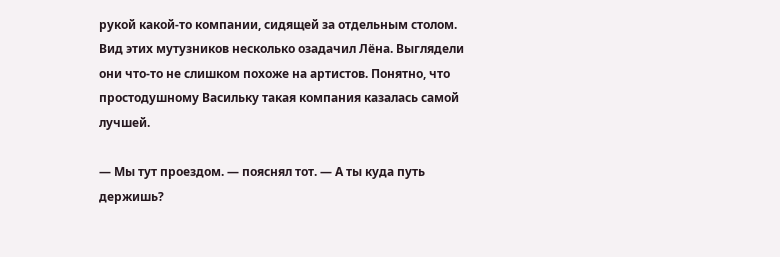рукой какой-то компании, сидящей за отдельным столом. Вид этих мутузников несколько озадачил Лёна. Выглядели они что-то не слишком похоже на артистов. Понятно, что простодушному Васильку такая компания казалась самой лучшей.

— Мы тут проездом. — пояснял тот. — А ты куда путь держишь?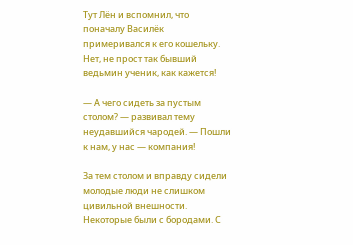Тут Лён и вспомнил, что поначалу Василёк примеривался к его кошельку. Нет, не прост так бывший ведьмин ученик, как кажется!

— А чего сидеть за пустым столом? — развивал тему неудавшийся чародей. — Пошли к нам, у нас — компания!

За тем столом и вправду сидели молодые люди не слишком цивильной внешности. Некоторые были с бородами. С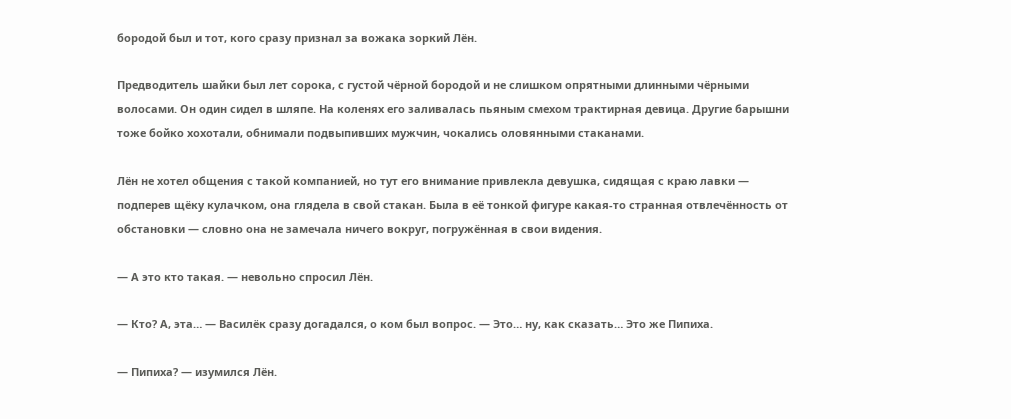бородой был и тот, кого сразу признал за вожака зоркий Лён.

Предводитель шайки был лет сорока, с густой чёрной бородой и не слишком опрятными длинными чёрными волосами. Он один сидел в шляпе. На коленях его заливалась пьяным смехом трактирная девица. Другие барышни тоже бойко хохотали, обнимали подвыпивших мужчин, чокались оловянными стаканами.

Лён не хотел общения с такой компанией, но тут его внимание привлекла девушка, сидящая с краю лавки — подперев щёку кулачком, она глядела в свой стакан. Была в её тонкой фигуре какая-то странная отвлечённость от обстановки — словно она не замечала ничего вокруг, погружённая в свои видения.

— А это кто такая. — невольно спросил Лён.

— Кто? А, эта… — Василёк сразу догадался, о ком был вопрос. — Это… ну, как сказать… Это же Пипиха.

— Пипиха? — изумился Лён.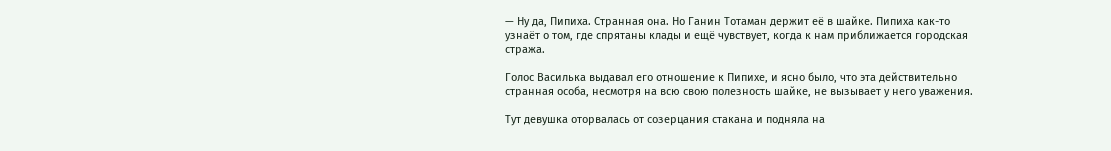— Ну да, Пипиха. Странная она. Но Ганин Тотаман держит её в шайке. Пипиха как-то узнаёт о том, где спрятаны клады и ещё чувствует, когда к нам приближается городская стража.

Голос Василька выдавал его отношение к Пипихе, и ясно было, что эта действительно странная особа, несмотря на всю свою полезность шайке, не вызывает у него уважения.

Тут девушка оторвалась от созерцания стакана и подняла на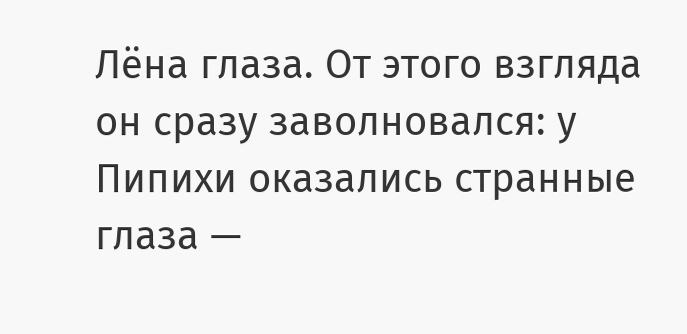Лёна глаза. От этого взгляда он сразу заволновался: у Пипихи оказались странные глаза —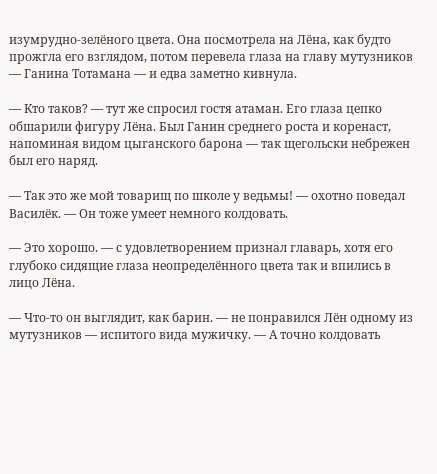изумрудно-зелёного цвета. Она посмотрела на Лёна, как будто прожгла его взглядом, потом перевела глаза на главу мутузников — Ганина Тотамана — и едва заметно кивнула.

— Кто таков? — тут же спросил гостя атаман. Его глаза цепко обшарили фигуру Лёна. Был Ганин среднего роста и коренаст, напоминая видом цыганского барона — так щегольски небрежен был его наряд.

— Так это же мой товарищ по школе у ведьмы! — охотно поведал Василёк. — Он тоже умеет немного колдовать.

— Это хорошо. — с удовлетворением признал главарь, хотя его глубоко сидящие глаза неопределённого цвета так и впились в лицо Лёна.

— Что-то он выглядит, как барин. — не понравился Лён одному из мутузников — испитого вида мужичку. — А точно колдовать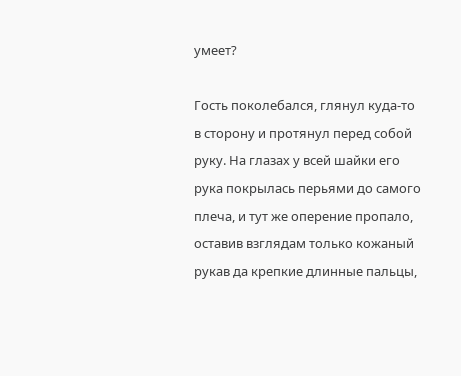умеет?

Гость поколебался, глянул куда-то в сторону и протянул перед собой руку. На глазах у всей шайки его рука покрылась перьями до самого плеча, и тут же оперение пропало, оставив взглядам только кожаный рукав да крепкие длинные пальцы,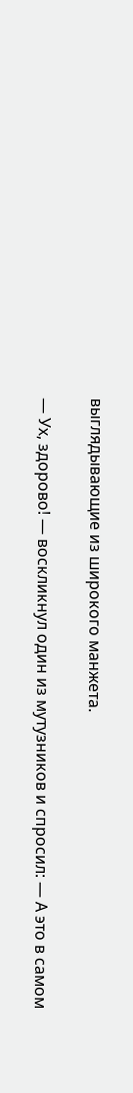выглядывающие из широкого манжета.

— Ух, здорово! — воскликнул один из мутузников и спросил: — А это в самом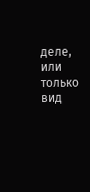деле, или только вид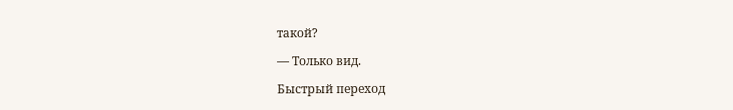такой?

— Только вид.

Быстрый переход